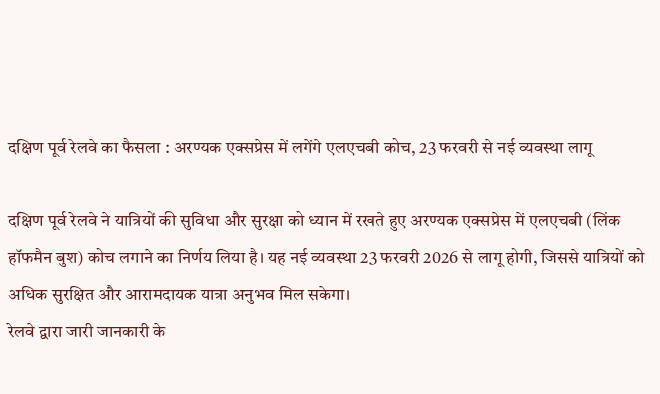दक्षिण पूर्व रेलवे का फैसला : अरण्यक एक्सप्रेस में लगेंगे एलएचबी कोच, 23 फरवरी से नई व्यवस्था लागू

दक्षिण पूर्व रेलवे ने यात्रियों की सुविधा और सुरक्षा को ध्यान में रखते हुए अरण्यक एक्सप्रेस में एलएचबी (लिंक हॉफमैन बुश) कोच लगाने का निर्णय लिया है। यह नई व्यवस्था 23 फरवरी 2026 से लागू होगी, जिससे यात्रियों को अधिक सुरक्षित और आरामदायक यात्रा अनुभव मिल सकेगा।
रेलवे द्वारा जारी जानकारी के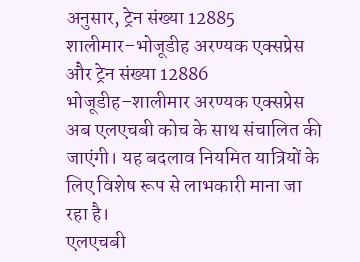अनुसार, ट्रेन संख्या 12885 शालीमार–भोजूडीह अरण्यक एक्सप्रेस और ट्रेन संख्या 12886 भोजूडीह–शालीमार अरण्यक एक्सप्रेस अब एलएचबी कोच के साथ संचालित की जाएंगी। यह बदलाव नियमित यात्रियों के लिए विशेष रूप से लाभकारी माना जा रहा है।
एलएचबी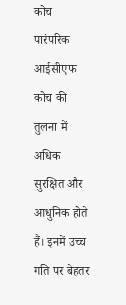कोच पारंपरिक आईसीएफ कोच की तुलना में अधिक सुरक्षित और आधुनिक होते हैं। इनमें उच्च गति पर बेहतर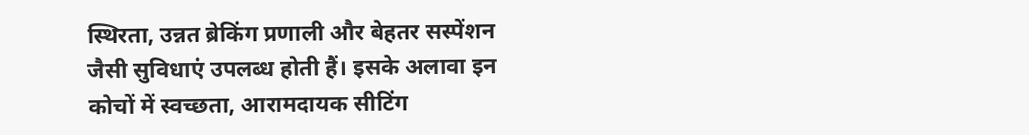स्थिरता, उन्नत ब्रेकिंग प्रणाली और बेहतर सस्पेंशन जैसी सुविधाएं उपलब्ध होती हैं। इसके अलावा इन कोचों में स्वच्छता, आरामदायक सीटिंग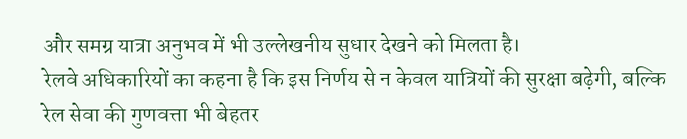और समग्र यात्रा अनुभव में भी उल्लेखनीय सुधार देखने को मिलता है।
रेलवे अधिकारियों का कहना है कि इस निर्णय से न केवल यात्रियों की सुरक्षा बढ़ेगी, बल्कि रेल सेवा की गुणवत्ता भी बेहतर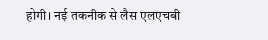होगी। नई तकनीक से लैस एलएचबी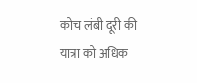कोच लंबी दूरी की यात्रा को अधिक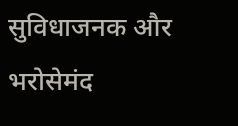सुविधाजनक और भरोसेमंद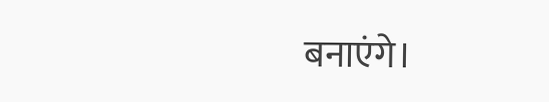बनाएंगे।